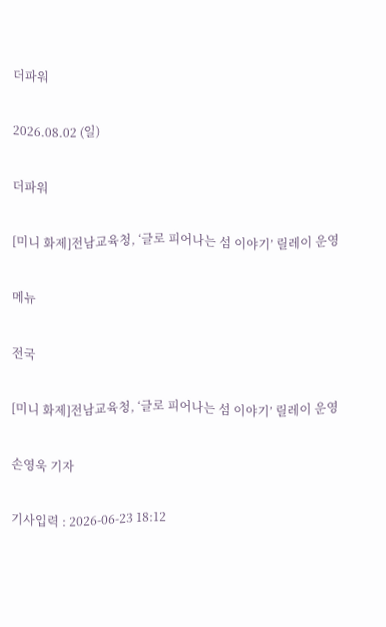더파워

2026.08.02 (일)

더파워

[미니 화제]전남교육청, ‘글로 피어나는 섬 이야기’ 릴레이 운영

메뉴

전국

[미니 화제]전남교육청, ‘글로 피어나는 섬 이야기’ 릴레이 운영

손영욱 기자

기사입력 : 2026-06-23 18:12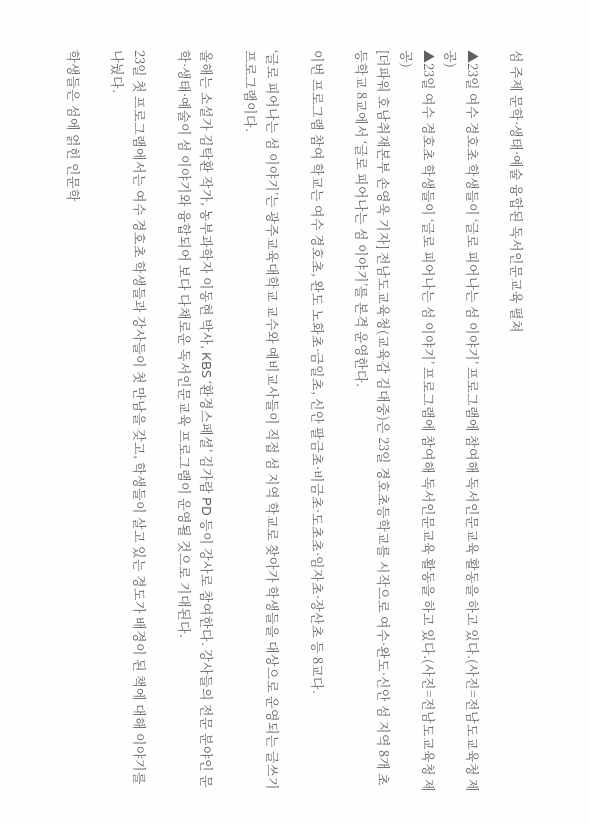섬 주제 문학·생태·예술 융합된 독서인문교육 펼쳐

▲23일 여수 경호초 학생들이 ‘글로 피어나는 섬 이야기’ 프로그램에 참여해 독서인문교육 활동을 하고 있다.(사진=전남도교육청 제공)
▲23일 여수 경호초 학생들이 ‘글로 피어나는 섬 이야기’ 프로그램에 참여해 독서인문교육 활동을 하고 있다.(사진=전남도교육청 제공)
[더파워 호남취재본부 손영욱 기자] 전남도교육청(교육감 김대중)은 23일 경호초등학교를 시작으로 여수·완도·신안 섬 지역 8개 초등학교 8교에서 ‘글로 피어나는 섬 이야기’를 본격 운영한다.

이번 프로그램 참여 학교는 여수 경호초, 완도 노화초·금일초, 신안 팔금초·비금초·도초초·임자초·장산초 등 8교다.

‘글로 피어나는 섬 이야기’는 광주교육대학교 교수와 예비교사들이 직접 섬 지역 학교로 찾아가 학생들을 대상으로 운영되는 글쓰기 프로그램이다.

올해는 소설가 김탁환 작가, 농부과학자 이동현 박사, KBS ‘환경스페셜’ 김가람 PD 등이 강사로 참여한다. 강사들의 전문 분야인 문학·생태·예술이 섬 이야기와 융합되어 보다 다채로운 독서인문교육 프로그램이 운영될 것으로 기대된다.

23일 첫 프로그램에서는 여수 경호초 학생들과 강사들이 첫 만남을 갖고, 학생들이 살고 있는 경도가 배경이 된 책에 대해 이야기를 나눴다.

학생들은 섬에 얽힌 인문학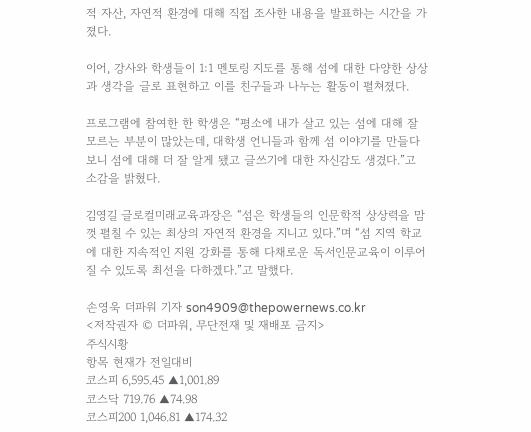적 자산, 자연적 환경에 대해 직접 조사한 내용을 발표하는 시간을 가졌다.

이어, 강사와 학생들이 1:1 멘토링 지도를 통해 섬에 대한 다양한 상상과 생각을 글로 표현하고 이를 친구들과 나누는 활동이 펼쳐졌다.

프로그램에 참여한 한 학생은 “평소에 내가 살고 있는 섬에 대해 잘 모르는 부분이 많았는데, 대학생 언니들과 함께 섬 이야기를 만들다 보니 섬에 대해 더 잘 알게 됐고 글쓰기에 대한 자신감도 생겼다.”고 소감을 밝혔다.

김영길 글로컬미래교육과장은 “섬은 학생들의 인문학적 상상력을 맘껏 펼칠 수 있는 최상의 자연적 환경을 지니고 있다.”며 “섬 지역 학교에 대한 지속적인 지원 강화를 통해 다채로운 독서인문교육이 이루어질 수 있도록 최선을 다하겠다.”고 말했다.

손영욱 더파워 기자 son4909@thepowernews.co.kr
<저작권자 © 더파워, 무단전재 및 재배포 금지>
주식시황
항목 현재가 전일대비
코스피 6,595.45 ▲1,001.89
코스닥 719.76 ▲74.98
코스피200 1,046.81 ▲174.32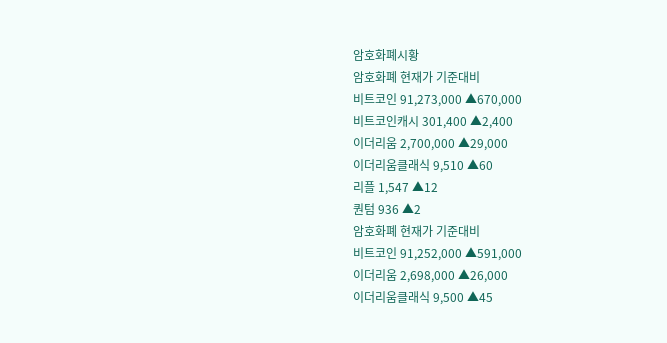암호화폐시황
암호화폐 현재가 기준대비
비트코인 91,273,000 ▲670,000
비트코인캐시 301,400 ▲2,400
이더리움 2,700,000 ▲29,000
이더리움클래식 9,510 ▲60
리플 1,547 ▲12
퀀텀 936 ▲2
암호화폐 현재가 기준대비
비트코인 91,252,000 ▲591,000
이더리움 2,698,000 ▲26,000
이더리움클래식 9,500 ▲45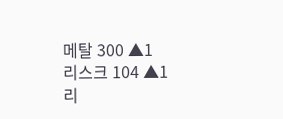메탈 300 ▲1
리스크 104 ▲1
리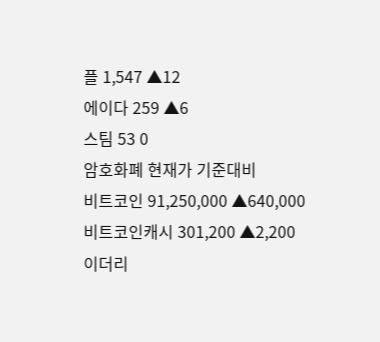플 1,547 ▲12
에이다 259 ▲6
스팀 53 0
암호화폐 현재가 기준대비
비트코인 91,250,000 ▲640,000
비트코인캐시 301,200 ▲2,200
이더리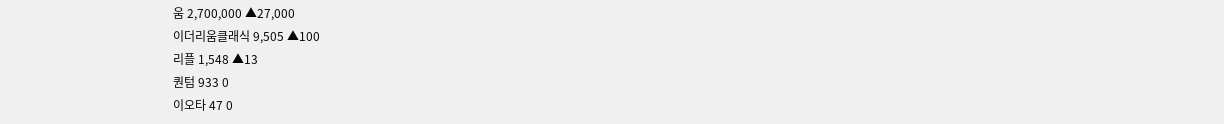움 2,700,000 ▲27,000
이더리움클래식 9,505 ▲100
리플 1,548 ▲13
퀀텀 933 0
이오타 47 0